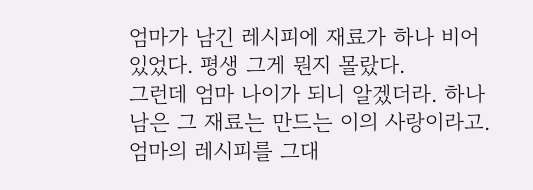엄마가 남긴 레시피에 재료가 하나 비어 있었다. 평생 그게 뭔지 몰랐다.
그런데 엄마 나이가 되니 알겠더라. 하나 남은 그 재료는 만드는 이의 사랑이라고.
엄마의 레시피를 그대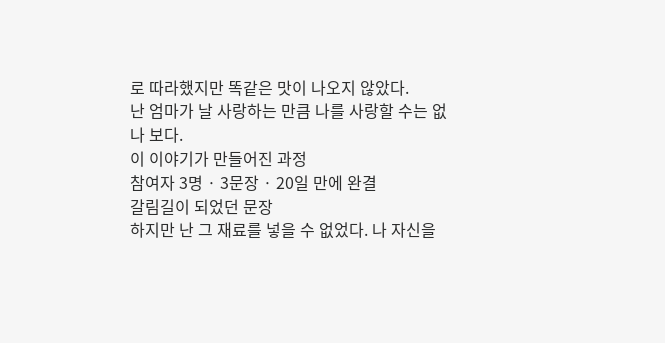로 따라했지만 똑같은 맛이 나오지 않았다.
난 엄마가 날 사랑하는 만큼 나를 사랑할 수는 없나 보다.
이 이야기가 만들어진 과정
참여자 3명 · 3문장 · 20일 만에 완결
갈림길이 되었던 문장
하지만 난 그 재료를 넣을 수 없었다. 나 자신을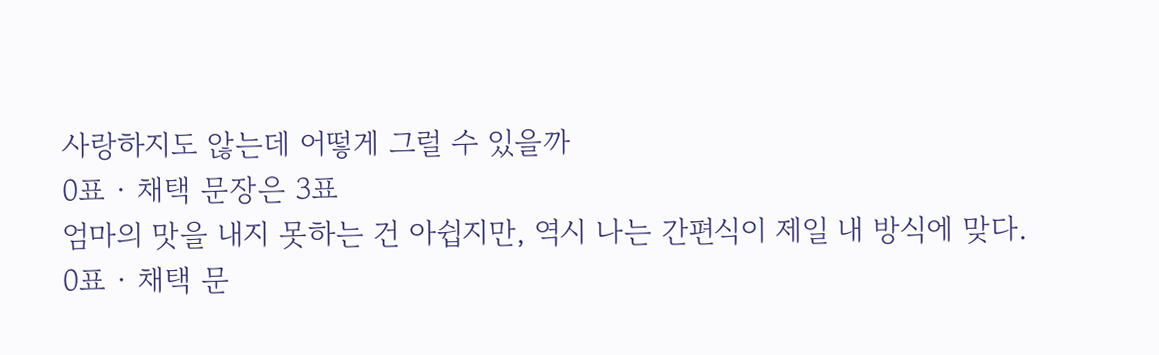사랑하지도 않는데 어떻게 그럴 수 있을까
0표 · 채택 문장은 3표
엄마의 맛을 내지 못하는 건 아쉽지만, 역시 나는 간편식이 제일 내 방식에 맞다.
0표 · 채택 문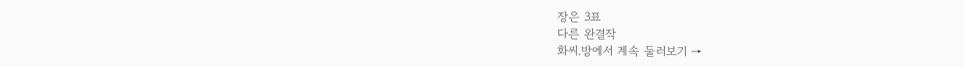장은 3표
다른 완결작
화씨.방에서 계속 둘러보기 →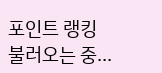포인트 랭킹
불러오는 중...